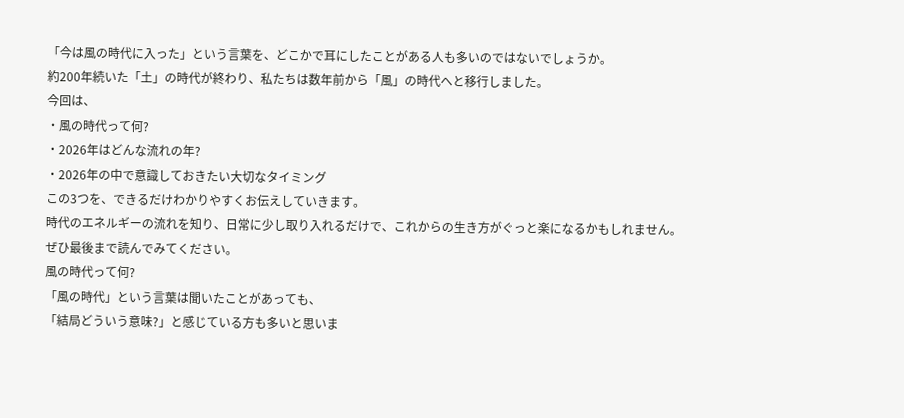「今は風の時代に入った」という言葉を、どこかで耳にしたことがある人も多いのではないでしょうか。
約200年続いた「土」の時代が終わり、私たちは数年前から「風」の時代へと移行しました。
今回は、
・風の時代って何?
・2026年はどんな流れの年?
・2026年の中で意識しておきたい大切なタイミング
この3つを、できるだけわかりやすくお伝えしていきます。
時代のエネルギーの流れを知り、日常に少し取り入れるだけで、これからの生き方がぐっと楽になるかもしれません。
ぜひ最後まで読んでみてください。
風の時代って何?
「風の時代」という言葉は聞いたことがあっても、
「結局どういう意味?」と感じている方も多いと思いま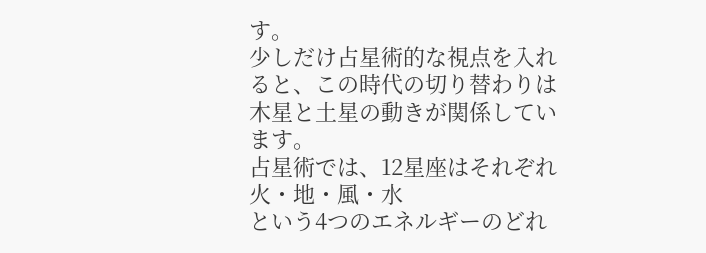す。
少しだけ占星術的な視点を入れると、この時代の切り替わりは木星と土星の動きが関係しています。
占星術では、12星座はそれぞれ
火・地・風・水
という4つのエネルギーのどれ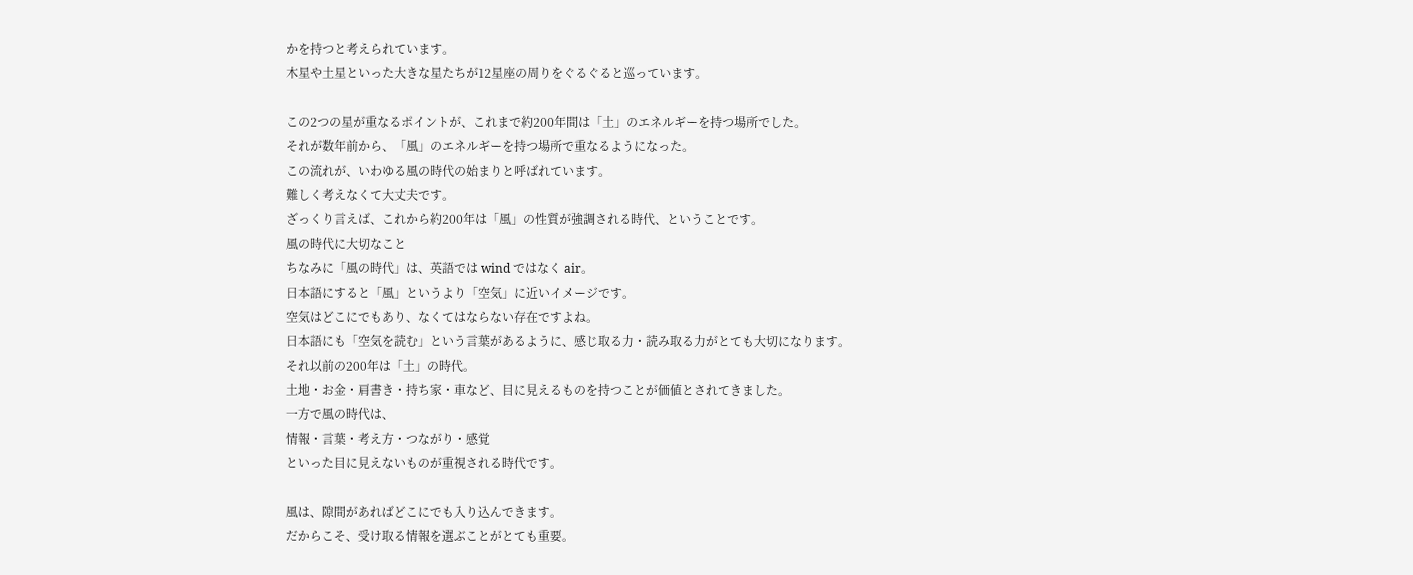かを持つと考えられています。
木星や土星といった大きな星たちが12星座の周りをぐるぐると巡っています。

この2つの星が重なるポイントが、これまで約200年間は「土」のエネルギーを持つ場所でした。
それが数年前から、「風」のエネルギーを持つ場所で重なるようになった。
この流れが、いわゆる風の時代の始まりと呼ばれています。
難しく考えなくて大丈夫です。
ざっくり言えば、これから約200年は「風」の性質が強調される時代、ということです。
風の時代に大切なこと
ちなみに「風の時代」は、英語では wind ではなく air。
日本語にすると「風」というより「空気」に近いイメージです。
空気はどこにでもあり、なくてはならない存在ですよね。
日本語にも「空気を読む」という言葉があるように、感じ取る力・読み取る力がとても大切になります。
それ以前の200年は「土」の時代。
土地・お金・肩書き・持ち家・車など、目に見えるものを持つことが価値とされてきました。
一方で風の時代は、
情報・言葉・考え方・つながり・感覚
といった目に見えないものが重視される時代です。

風は、隙間があればどこにでも入り込んできます。
だからこそ、受け取る情報を選ぶことがとても重要。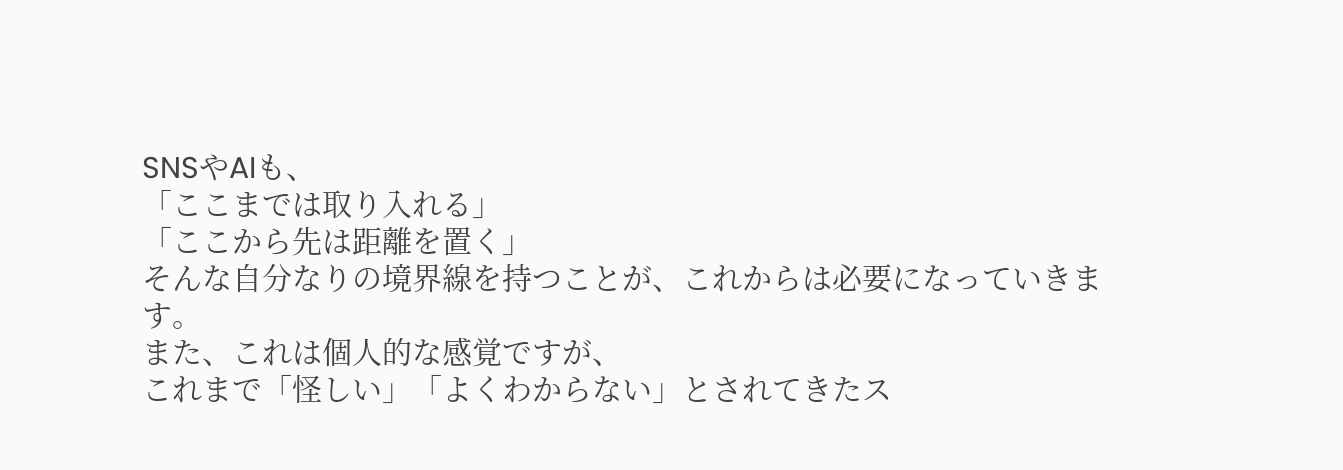SNSやAIも、
「ここまでは取り入れる」
「ここから先は距離を置く」
そんな自分なりの境界線を持つことが、これからは必要になっていきます。
また、これは個人的な感覚ですが、
これまで「怪しい」「よくわからない」とされてきたス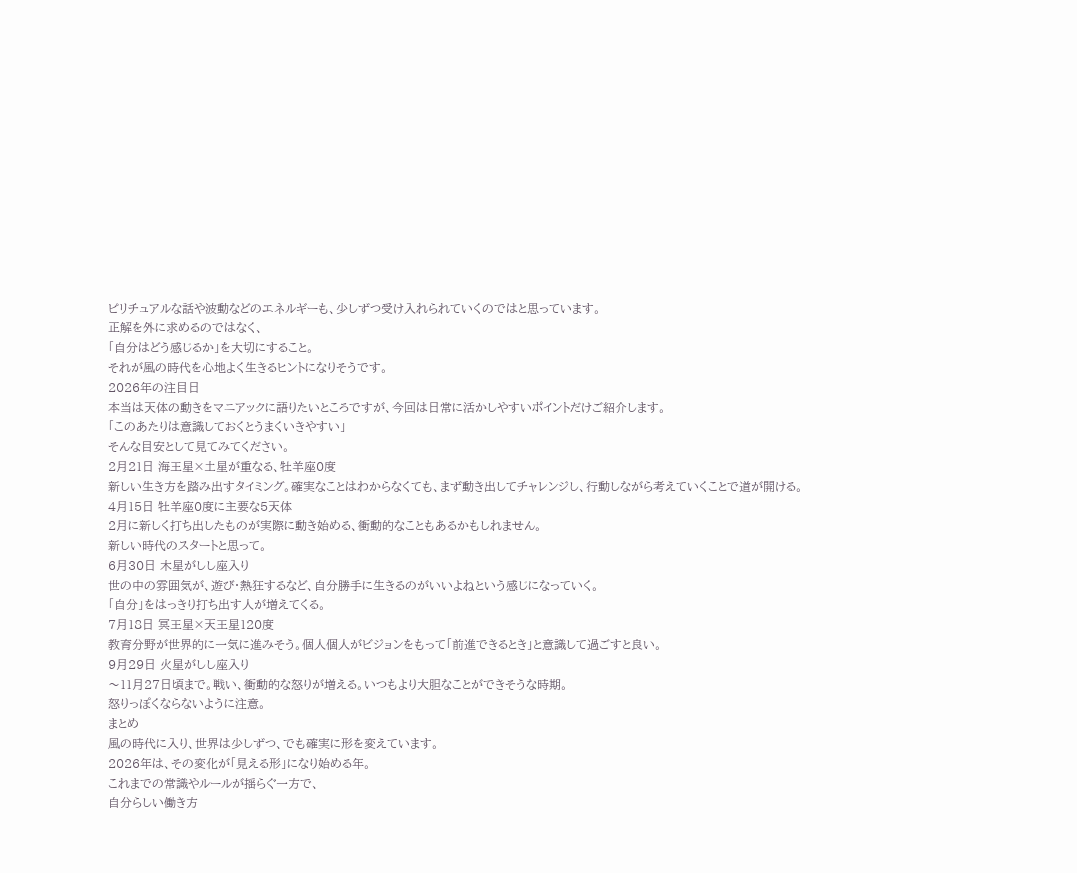ピリチュアルな話や波動などのエネルギーも、少しずつ受け入れられていくのではと思っています。
正解を外に求めるのではなく、
「自分はどう感じるか」を大切にすること。
それが風の時代を心地よく生きるヒントになりそうです。
2026年の注目日
本当は天体の動きをマニアックに語りたいところですが、今回は日常に活かしやすいポイントだけご紹介します。
「このあたりは意識しておくとうまくいきやすい」
そんな目安として見てみてください。
2月21日 海王星×土星が重なる、牡羊座0度
新しい生き方を踏み出すタイミング。確実なことはわからなくても、まず動き出してチャレンジし、行動しながら考えていくことで道が開ける。
4月15日 牡羊座0度に主要な5天体
2月に新しく打ち出したものが実際に動き始める、衝動的なこともあるかもしれません。
新しい時代のスタートと思って。
6月30日 木星がしし座入り
世の中の雰囲気が、遊び・熱狂するなど、自分勝手に生きるのがいいよねという感じになっていく。
「自分」をはっきり打ち出す人が増えてくる。
7月18日 冥王星×天王星120度
教育分野が世界的に一気に進みそう。個人個人がビジョンをもって「前進できるとき」と意識して過ごすと良い。
9月29日 火星がしし座入り
〜11月27日頃まで。戦い、衝動的な怒りが増える。いつもより大胆なことができそうな時期。
怒りっぽくならないように注意。
まとめ
風の時代に入り、世界は少しずつ、でも確実に形を変えています。
2026年は、その変化が「見える形」になり始める年。
これまでの常識やルールが揺らぐ一方で、
自分らしい働き方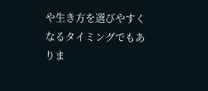や生き方を選びやすくなるタイミングでもありま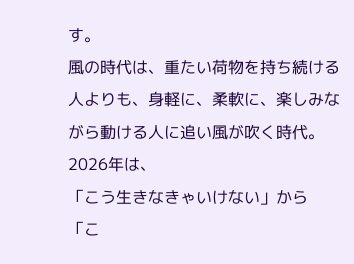す。
風の時代は、重たい荷物を持ち続ける人よりも、身軽に、柔軟に、楽しみながら動ける人に追い風が吹く時代。
2026年は、
「こう生きなきゃいけない」から
「こ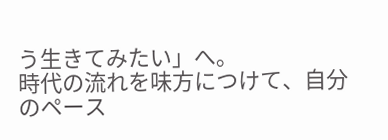う生きてみたい」へ。
時代の流れを味方につけて、自分のペース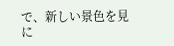で、新しい景色を見に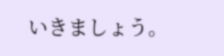いきましょう。